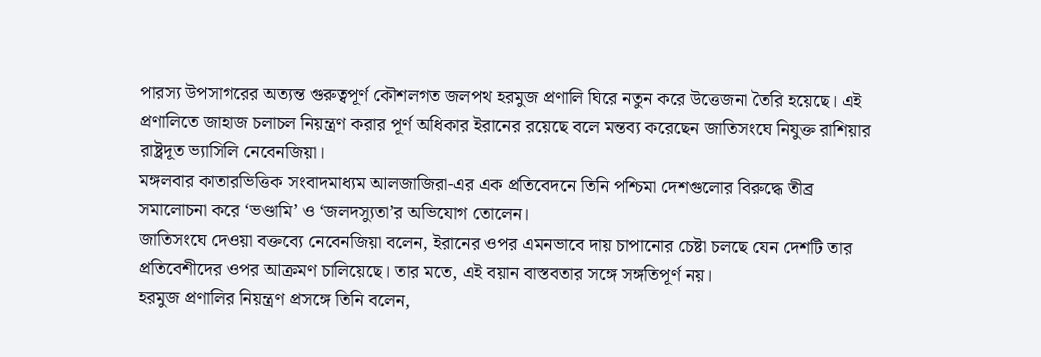পারস্য উপসাগরের অত্যন্ত গুরুত্বপূর্ণ কৌশলগত জলপথ হরমুজ প্রণালি ঘিরে নতুন করে উত্তেজনা তৈরি হয়েছে। এই প্রণালিতে জাহাজ চলাচল নিয়ন্ত্রণ করার পূর্ণ অধিকার ইরানের রয়েছে বলে মন্তব্য করেছেন জাতিসংঘে নিযুক্ত রাশিয়ার রাষ্ট্রদূত ভ্যাসিলি নেবেনজিয়া।
মঙ্গলবার কাতারভিত্তিক সংবাদমাধ্যম আলজাজিরা-এর এক প্রতিবেদনে তিনি পশ্চিমা দেশগুলোর বিরুদ্ধে তীব্র সমালোচনা করে ‘ভণ্ডামি’ ও ‘জলদস্যুতা’র অভিযোগ তোলেন।
জাতিসংঘে দেওয়া বক্তব্যে নেবেনজিয়া বলেন, ইরানের ওপর এমনভাবে দায় চাপানোর চেষ্টা চলছে যেন দেশটি তার প্রতিবেশীদের ওপর আক্রমণ চালিয়েছে। তার মতে, এই বয়ান বাস্তবতার সঙ্গে সঙ্গতিপূর্ণ নয়।
হরমুজ প্রণালির নিয়ন্ত্রণ প্রসঙ্গে তিনি বলেন,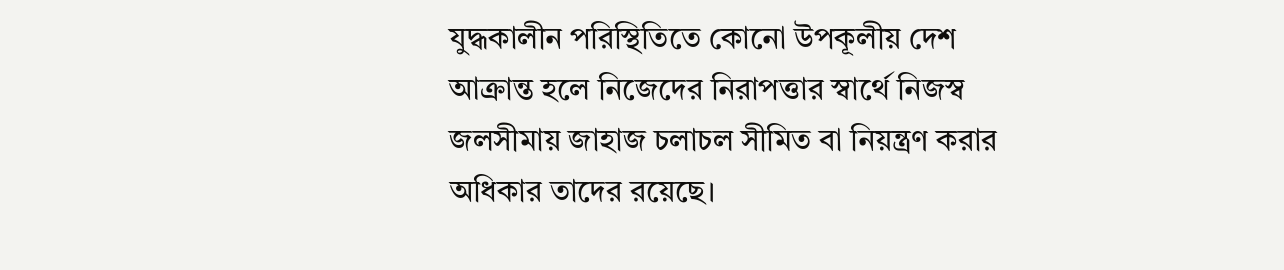যুদ্ধকালীন পরিস্থিতিতে কোনো উপকূলীয় দেশ আক্রান্ত হলে নিজেদের নিরাপত্তার স্বার্থে নিজস্ব জলসীমায় জাহাজ চলাচল সীমিত বা নিয়ন্ত্রণ করার অধিকার তাদের রয়েছে।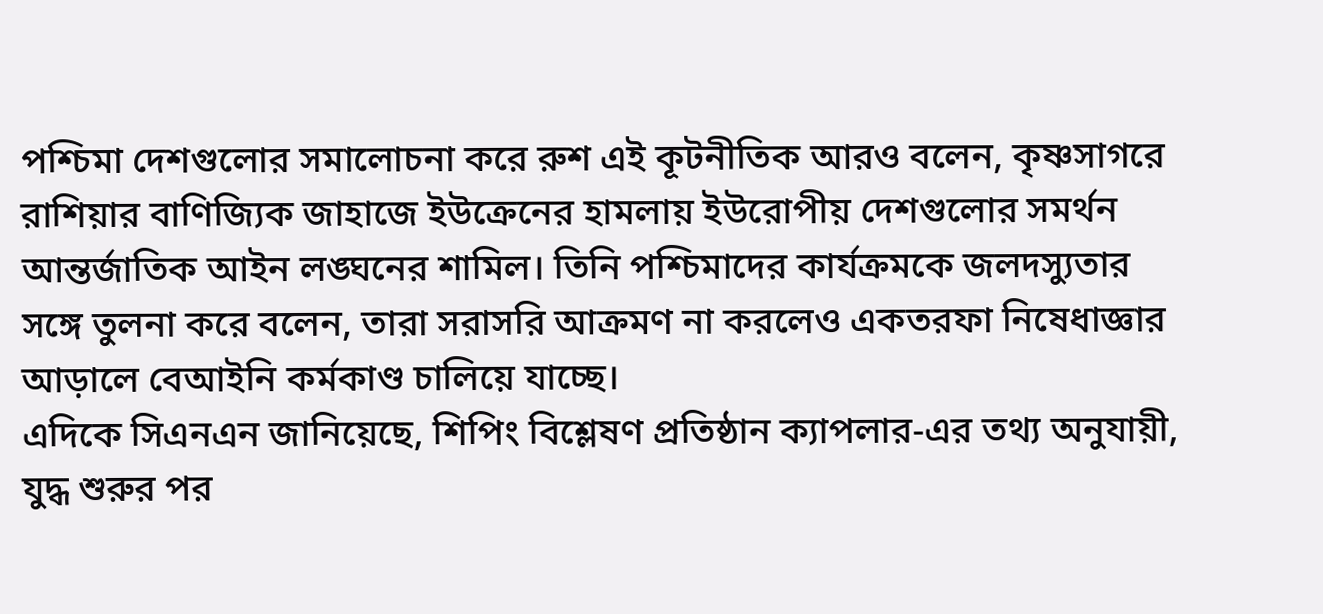পশ্চিমা দেশগুলোর সমালোচনা করে রুশ এই কূটনীতিক আরও বলেন, কৃষ্ণসাগরে রাশিয়ার বাণিজ্যিক জাহাজে ইউক্রেনের হামলায় ইউরোপীয় দেশগুলোর সমর্থন আন্তর্জাতিক আইন লঙ্ঘনের শামিল। তিনি পশ্চিমাদের কার্যক্রমকে জলদস্যুতার সঙ্গে তুলনা করে বলেন, তারা সরাসরি আক্রমণ না করলেও একতরফা নিষেধাজ্ঞার আড়ালে বেআইনি কর্মকাণ্ড চালিয়ে যাচ্ছে।
এদিকে সিএনএন জানিয়েছে, শিপিং বিশ্লেষণ প্রতিষ্ঠান ক্যাপলার-এর তথ্য অনুযায়ী, যুদ্ধ শুরুর পর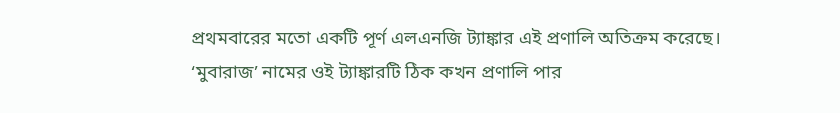প্রথমবারের মতো একটি পূর্ণ এলএনজি ট্যাঙ্কার এই প্রণালি অতিক্রম করেছে।
‘মুবারাজ’ নামের ওই ট্যাঙ্কারটি ঠিক কখন প্রণালি পার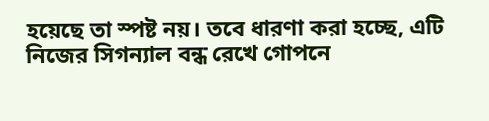হয়েছে তা স্পষ্ট নয়। তবে ধারণা করা হচ্ছে, এটি নিজের সিগন্যাল বন্ধ রেখে গোপনে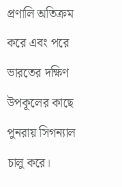প্রণালি অতিক্রম করে এবং পরে ভারতের দক্ষিণ উপকূলের কাছে পুনরায় সিগন্যাল চালু করে।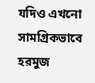যদিও এখনো সামগ্রিকভাবে হরমুজ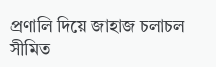প্রণালি দিয়ে জাহাজ চলাচল সীমিত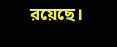রয়েছে।